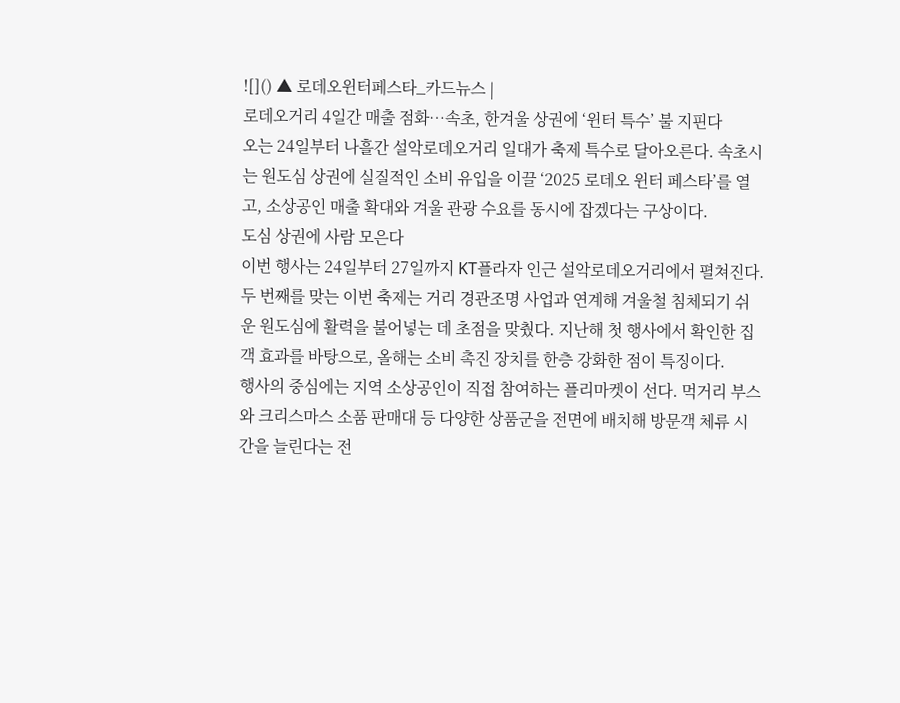![]() ▲ 로데오윈터페스타_카드뉴스 |
로데오거리 4일간 매출 점화…속초, 한겨울 상권에 ‘윈터 특수’ 불 지핀다
오는 24일부터 나흘간 설악로데오거리 일대가 축제 특수로 달아오른다. 속초시는 원도심 상권에 실질적인 소비 유입을 이끌 ‘2025 로데오 윈터 페스타’를 열고, 소상공인 매출 확대와 겨울 관광 수요를 동시에 잡겠다는 구상이다.
도심 상권에 사람 모은다
이번 행사는 24일부터 27일까지 KT플라자 인근 설악로데오거리에서 펼쳐진다. 두 번째를 맞는 이번 축제는 거리 경관조명 사업과 연계해 겨울철 침체되기 쉬운 원도심에 활력을 불어넣는 데 초점을 맞췄다. 지난해 첫 행사에서 확인한 집객 효과를 바탕으로, 올해는 소비 촉진 장치를 한층 강화한 점이 특징이다.
행사의 중심에는 지역 소상공인이 직접 참여하는 플리마켓이 선다. 먹거리 부스와 크리스마스 소품 판매대 등 다양한 상품군을 전면에 배치해 방문객 체류 시간을 늘린다는 전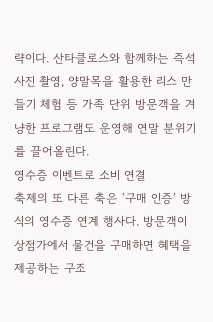략이다. 산타클로스와 함께하는 즉석 사진 촬영, 양말목을 활용한 리스 만들기 체험 등 가족 단위 방문객을 겨냥한 프로그램도 운영해 연말 분위기를 끌어올린다.
영수증 이벤트로 소비 연결
축제의 또 다른 축은 ‘구매 인증’ 방식의 영수증 연계 행사다. 방문객이 상점가에서 물건을 구매하면 혜택을 제공하는 구조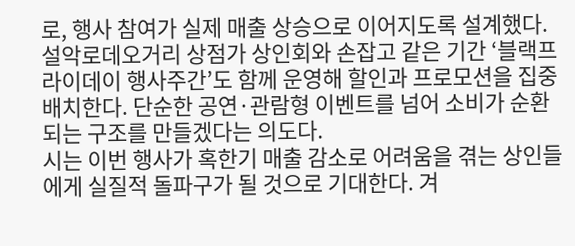로, 행사 참여가 실제 매출 상승으로 이어지도록 설계했다. 설악로데오거리 상점가 상인회와 손잡고 같은 기간 ‘블랙프라이데이 행사주간’도 함께 운영해 할인과 프로모션을 집중 배치한다. 단순한 공연·관람형 이벤트를 넘어 소비가 순환되는 구조를 만들겠다는 의도다.
시는 이번 행사가 혹한기 매출 감소로 어려움을 겪는 상인들에게 실질적 돌파구가 될 것으로 기대한다. 겨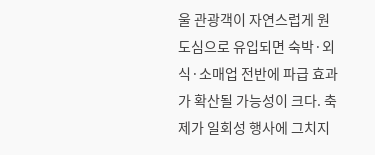울 관광객이 자연스럽게 원도심으로 유입되면 숙박·외식·소매업 전반에 파급 효과가 확산될 가능성이 크다. 축제가 일회성 행사에 그치지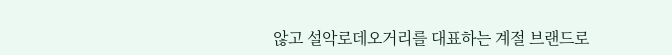않고 설악로데오거리를 대표하는 계절 브랜드로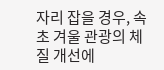자리 잡을 경우, 속초 겨울 관광의 체질 개선에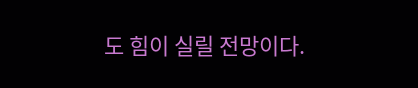도 힘이 실릴 전망이다.